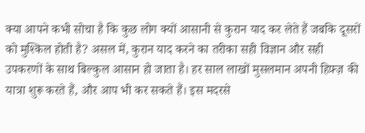क्या आपने कभी सोचा है कि कुछ लोग क्यों आसानी से कुरान याद कर लेते हैं जबकि दूसरों को मुश्किल होती है? असल में, कुरान याद करने का तरीका सही विज्ञान और सही उपकरणों के साथ बिल्कुल आसान हो जाता है। हर साल लाखों मुसलमान अपनी हिफ़्ज़ की यात्रा शुरू करते हैं, और आप भी कर सकते हैं। इस मदरसे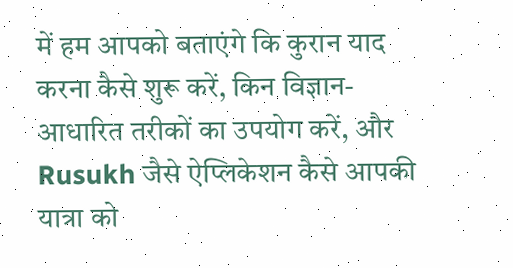में हम आपको बताएंगे कि कुरान याद करना कैसे शुरू करें, किन विज्ञान-आधारित तरीकों का उपयोग करें, और Rusukh जैसे ऐप्लिकेशन कैसे आपकी यात्रा को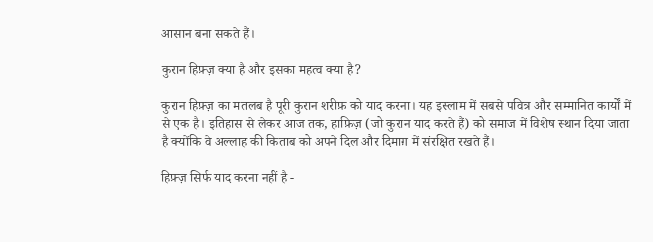आसान बना सकते हैं।

कुरान हिफ़्ज़ क्या है और इसका महत्व क्या है?

कुरान हिफ़्ज़ का मतलब है पूरी कुरान शरीफ़ को याद करना। यह इस्लाम में सबसे पवित्र और सम्मानित कार्यों में से एक है। इतिहास से लेकर आज तक, हाफ़िज़ (जो कुरान याद करते हैं) को समाज में विशेष स्थान दिया जाता है क्योंकि वे अल्लाह की किताब को अपने दिल और दिमाग़ में संरक्षित रखते हैं।

हिफ़्ज़ सिर्फ याद करना नहीं है -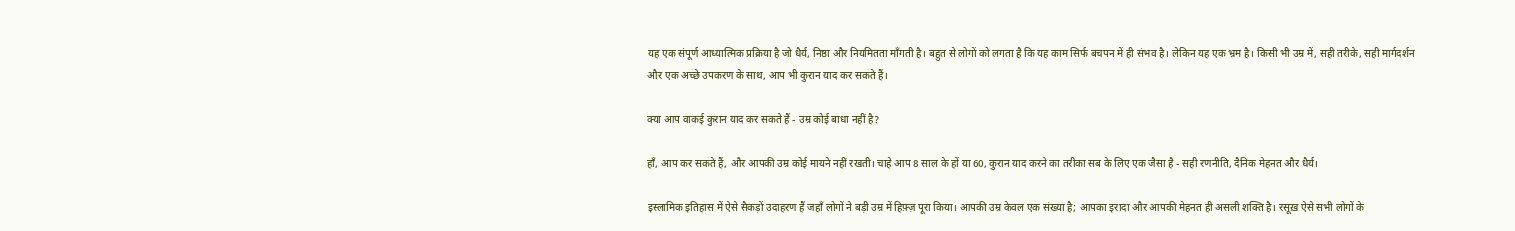यह एक संपूर्ण आध्यात्मिक प्रक्रिया है जो धैर्य, निष्ठा और नियमितता माँगती है। बहुत से लोगों को लगता है कि यह काम सिर्फ बचपन में ही संभव है। लेकिन यह एक भ्रम है। किसी भी उम्र में, सही तरीके, सही मार्गदर्शन और एक अच्छे उपकरण के साथ, आप भी कुरान याद कर सकते हैं।

क्या आप वाकई कुरान याद कर सकते हैं - उम्र कोई बाधा नहीं है?

हाँ, आप कर सकते हैं, और आपकी उम्र कोई मायने नहीं रखती। चाहे आप 8 साल के हों या 60, कुरान याद करने का तरीका सब के लिए एक जैसा है - सही रणनीति, दैनिक मेहनत और धैर्य।

इस्लामिक इतिहास में ऐसे सैकड़ों उदाहरण हैं जहाँ लोगों ने बड़ी उम्र में हिफ़्ज़ पूरा किया। आपकी उम्र केवल एक संख्या है; आपका इरादा और आपकी मेहनत ही असली शक्ति है। रसूख़ ऐसे सभी लोगों के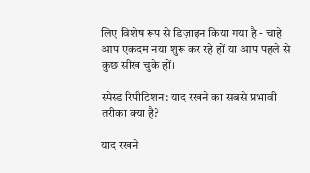लिए विशेष रूप से डिज़ाइन किया गया है - चाहे आप एकदम नया शुरू कर रहे हों या आप पहले से कुछ सीख चुके हों।

स्पेस्ड रिपीटिशन: याद रखने का सबसे प्रभावी तरीका क्या है?

याद रखने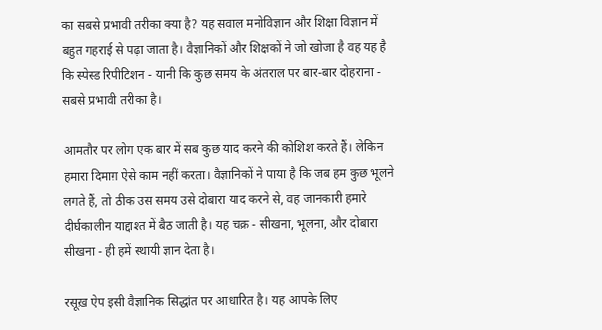का सबसे प्रभावी तरीका क्या है? यह सवाल मनोविज्ञान और शिक्षा विज्ञान में बहुत गहराई से पढ़ा जाता है। वैज्ञानिकों और शिक्षकों ने जो खोजा है वह यह है कि स्पेस्ड रिपीटिशन - यानी कि कुछ समय के अंतराल पर बार-बार दोहराना - सबसे प्रभावी तरीका है।

आमतौर पर लोग एक बार में सब कुछ याद करने की कोशिश करते हैं। लेकिन हमारा दिमाग़ ऐसे काम नहीं करता। वैज्ञानिकों ने पाया है कि जब हम कुछ भूलने लगते हैं, तो ठीक उस समय उसे दोबारा याद करने से, वह जानकारी हमारे दीर्घकालीन याद्दाश्त में बैठ जाती है। यह चक्र - सीखना, भूलना, और दोबारा सीखना - ही हमें स्थायी ज्ञान देता है।

रसूख़ ऐप इसी वैज्ञानिक सिद्धांत पर आधारित है। यह आपके लिए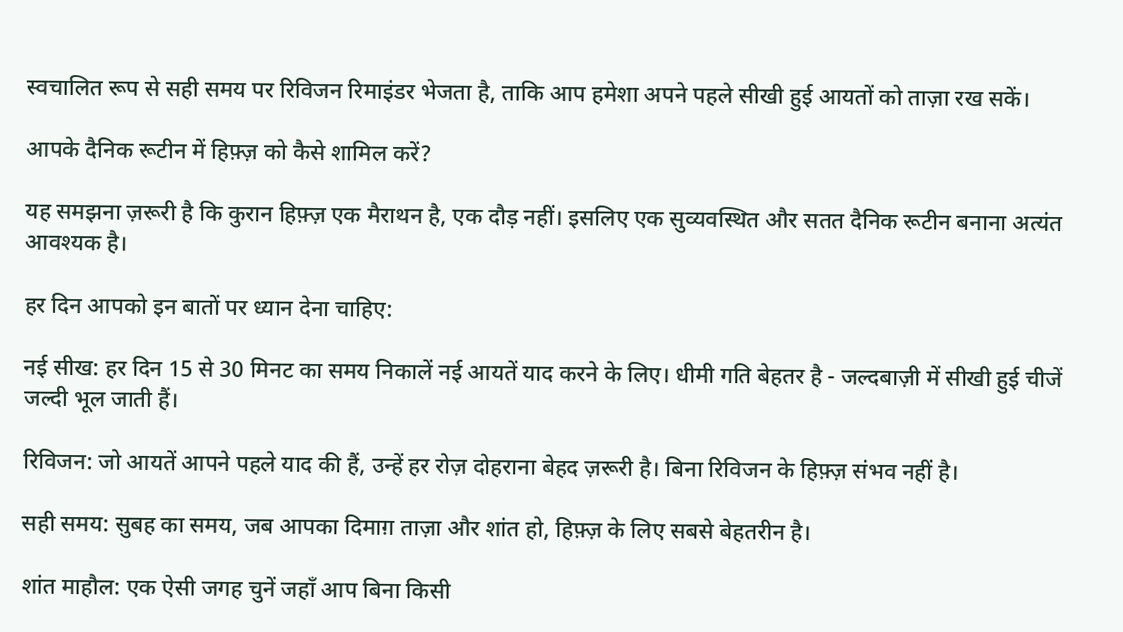स्वचालित रूप से सही समय पर रिविजन रिमाइंडर भेजता है, ताकि आप हमेशा अपने पहले सीखी हुई आयतों को ताज़ा रख सकें।

आपके दैनिक रूटीन में हिफ़्ज़ को कैसे शामिल करें?

यह समझना ज़रूरी है कि कुरान हिफ़्ज़ एक मैराथन है, एक दौड़ नहीं। इसलिए एक सुव्यवस्थित और सतत दैनिक रूटीन बनाना अत्यंत आवश्यक है।

हर दिन आपको इन बातों पर ध्यान देना चाहिए:

नई सीख: हर दिन 15 से 30 मिनट का समय निकालें नई आयतें याद करने के लिए। धीमी गति बेहतर है - जल्दबाज़ी में सीखी हुई चीजें जल्दी भूल जाती हैं।

रिविजन: जो आयतें आपने पहले याद की हैं, उन्हें हर रोज़ दोहराना बेहद ज़रूरी है। बिना रिविजन के हिफ़्ज़ संभव नहीं है।

सही समय: सुबह का समय, जब आपका दिमाग़ ताज़ा और शांत हो, हिफ़्ज़ के लिए सबसे बेहतरीन है।

शांत माहौल: एक ऐसी जगह चुनें जहाँ आप बिना किसी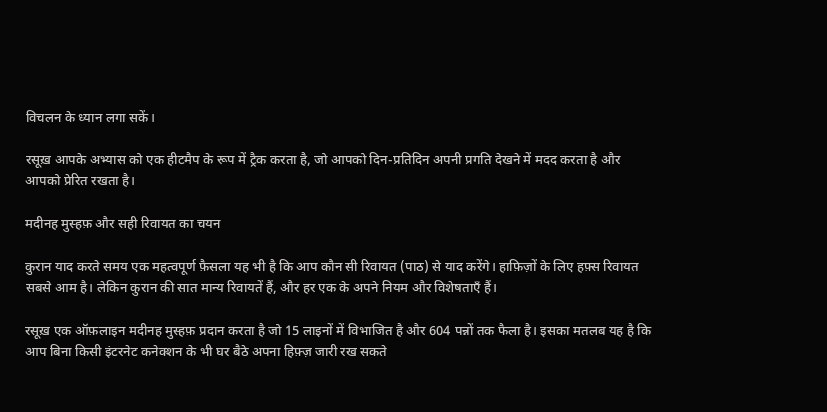विचलन के ध्यान लगा सकें।

रसूख़ आपके अभ्यास को एक हीटमैप के रूप में ट्रैक करता है, जो आपको दिन-प्रतिदिन अपनी प्रगति देखने में मदद करता है और आपको प्रेरित रखता है।

मदीनह मुस्हफ़ और सही रिवायत का चयन

कुरान याद करते समय एक महत्वपूर्ण फ़ैसला यह भी है कि आप कौन सी रिवायत (पाठ) से याद करेंगे। हाफ़िज़ों के लिए हफ़्स रिवायत सबसे आम है। लेकिन कुरान की सात मान्य रिवायतें हैं, और हर एक के अपने नियम और विशेषताएँ हैं।

रसूख़ एक ऑफ़लाइन मदीनह मुस्हफ़ प्रदान करता है जो 15 लाइनों में विभाजित है और 604 पन्नों तक फैला है। इसका मतलब यह है कि आप बिना किसी इंटरनेट कनेक्शन के भी घर बैठे अपना हिफ़्ज़ जारी रख सकते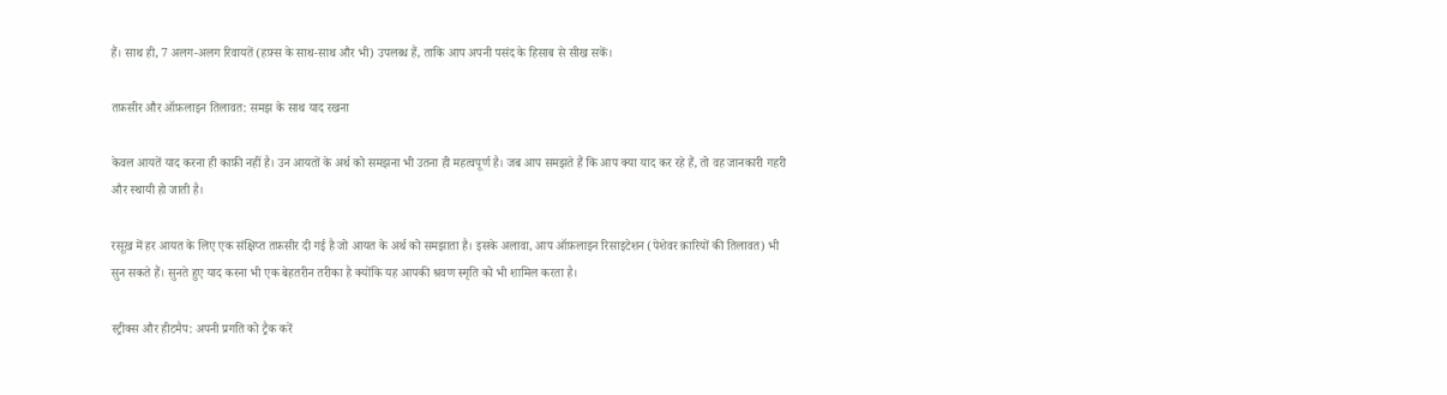हैं। साथ ही, 7 अलग-अलग रिवायतें (हफ़्स के साथ-साथ और भी) उपलब्ध हैं, ताकि आप अपनी पसंद के हिसाब से सीख सकें।

तफ़सीर और ऑफ़लाइन तिलावत: समझ के साथ याद रखना

केवल आयतें याद करना ही काफ़ी नहीं है। उन आयतों के अर्थ को समझना भी उतना ही महत्वपूर्ण है। जब आप समझते हैं कि आप क्या याद कर रहे हैं, तो वह जानकारी गहरी और स्थायी हो जाती है।

रसूख़ में हर आयत के लिए एक संक्षिप्त तफ़सीर दी गई है जो आयत के अर्थ को समझाता है। इसके अलावा, आप ऑफ़लाइन रिसाइटेशन (पेशेवर क़ारियों की तिलावत) भी सुन सकते हैं। सुनते हुए याद करना भी एक बेहतरीन तरीका है क्योंकि यह आपकी श्रवण स्मृति को भी शामिल करता है।

स्ट्रीक्स और हीटमैप: अपनी प्रगति को ट्रैक करें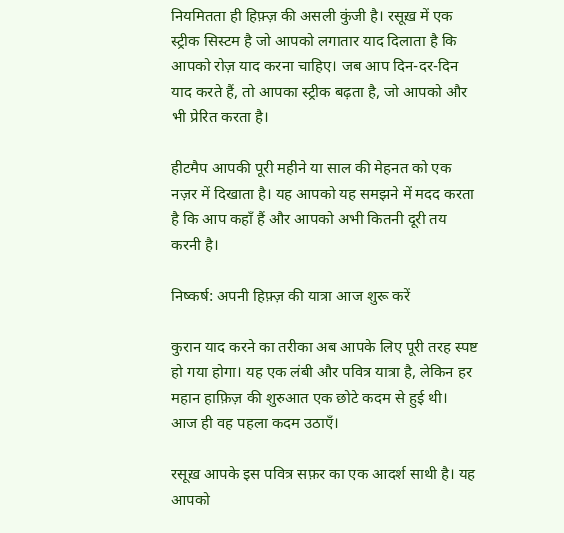नियमितता ही हिफ़्ज़ की असली कुंजी है। रसूख़ में एक स्ट्रीक सिस्टम है जो आपको लगातार याद दिलाता है कि आपको रोज़ याद करना चाहिए। जब आप दिन-दर-दिन याद करते हैं, तो आपका स्ट्रीक बढ़ता है, जो आपको और भी प्रेरित करता है।

हीटमैप आपकी पूरी महीने या साल की मेहनत को एक नज़र में दिखाता है। यह आपको यह समझने में मदद करता है कि आप कहाँ हैं और आपको अभी कितनी दूरी तय करनी है।

निष्कर्ष: अपनी हिफ़्ज़ की यात्रा आज शुरू करें

कुरान याद करने का तरीका अब आपके लिए पूरी तरह स्पष्ट हो गया होगा। यह एक लंबी और पवित्र यात्रा है, लेकिन हर महान हाफ़िज़ की शुरुआत एक छोटे कदम से हुई थी। आज ही वह पहला कदम उठाएँ।

रसूख़ आपके इस पवित्र सफ़र का एक आदर्श साथी है। यह आपको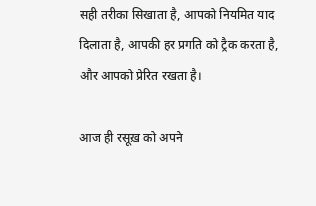सही तरीका सिखाता है, आपको नियमित याद दिलाता है, आपकी हर प्रगति को ट्रैक करता है, और आपको प्रेरित रखता है।

आज ही रसूख़ को अपने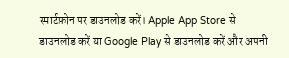स्मार्टफ़ोन पर डाउनलोड करें। Apple App Store से डाउनलोड करें या Google Play से डाउनलोड करें और अपनी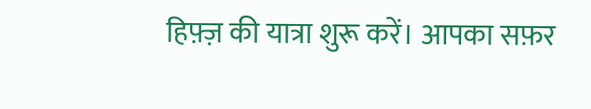हिफ़्ज़ की यात्रा शुरू करें। आपका सफ़र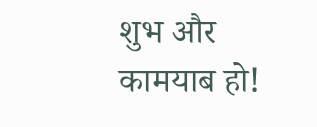शुभ और कामयाब हो!